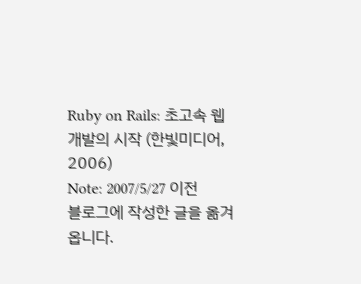Ruby on Rails: 초고속 웹 개발의 시작 (한빛미디어, 2006)
Note: 2007/5/27 이전 블로그에 작성한 글을 옮겨옵니다.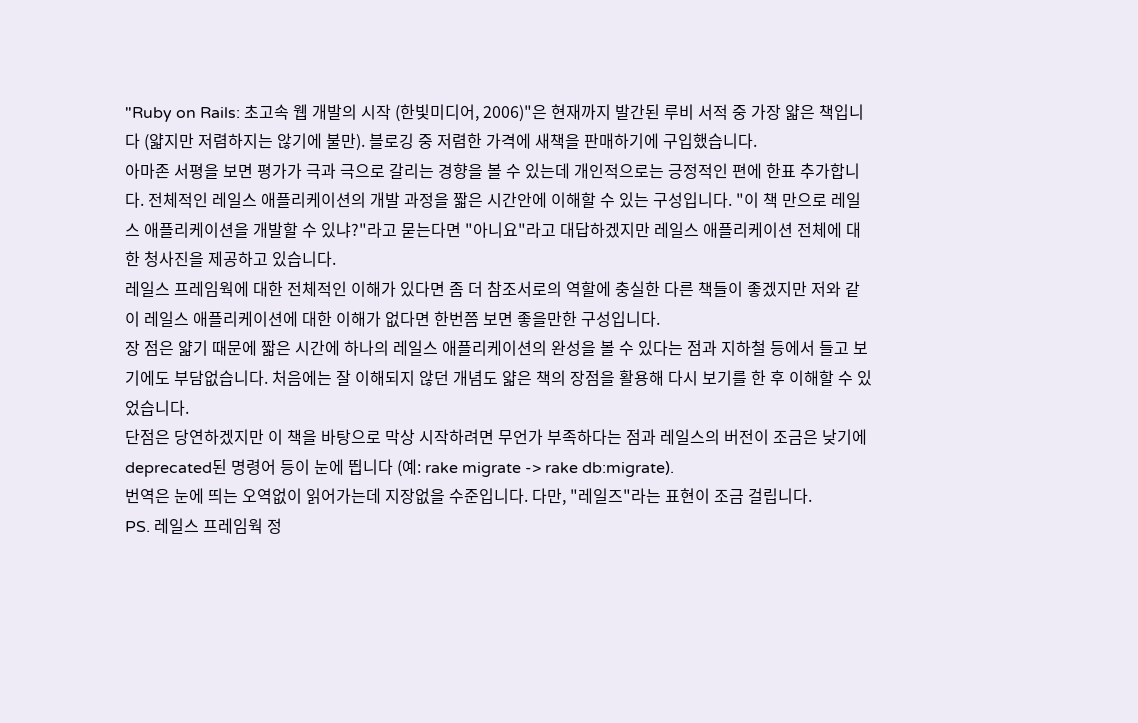"Ruby on Rails: 초고속 웹 개발의 시작 (한빛미디어, 2006)"은 현재까지 발간된 루비 서적 중 가장 얇은 책입니다 (얇지만 저렴하지는 않기에 불만). 블로깅 중 저렴한 가격에 새책을 판매하기에 구입했습니다.
아마존 서평을 보면 평가가 극과 극으로 갈리는 경향을 볼 수 있는데 개인적으로는 긍정적인 편에 한표 추가합니다. 전체적인 레일스 애플리케이션의 개발 과정을 짧은 시간안에 이해할 수 있는 구성입니다. "이 책 만으로 레일스 애플리케이션을 개발할 수 있냐?"라고 묻는다면 "아니요"라고 대답하겠지만 레일스 애플리케이션 전체에 대한 청사진을 제공하고 있습니다.
레일스 프레임웍에 대한 전체적인 이해가 있다면 좀 더 참조서로의 역할에 충실한 다른 책들이 좋겠지만 저와 같이 레일스 애플리케이션에 대한 이해가 없다면 한번쯤 보면 좋을만한 구성입니다.
장 점은 얇기 때문에 짧은 시간에 하나의 레일스 애플리케이션의 완성을 볼 수 있다는 점과 지하철 등에서 들고 보기에도 부담없습니다. 처음에는 잘 이해되지 않던 개념도 얇은 책의 장점을 활용해 다시 보기를 한 후 이해할 수 있었습니다.
단점은 당연하겠지만 이 책을 바탕으로 막상 시작하려면 무언가 부족하다는 점과 레일스의 버전이 조금은 낮기에 deprecated된 명령어 등이 눈에 띕니다 (예: rake migrate -> rake db:migrate).
번역은 눈에 띄는 오역없이 읽어가는데 지장없을 수준입니다. 다만, "레일즈"라는 표현이 조금 걸립니다.
PS. 레일스 프레임웍 정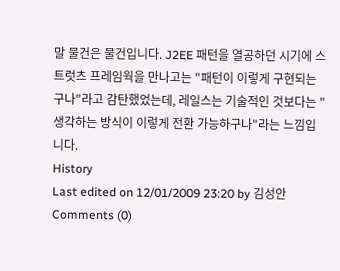말 물건은 물건입니다. J2EE 패턴을 열공하던 시기에 스트럿츠 프레임웍을 만나고는 "패턴이 이렇게 구현되는구나"라고 감탄했었는데, 레일스는 기술적인 것보다는 "생각하는 방식이 이렇게 전환 가능하구나"라는 느낌입니다.
History
Last edited on 12/01/2009 23:20 by 김성안
Comments (0)